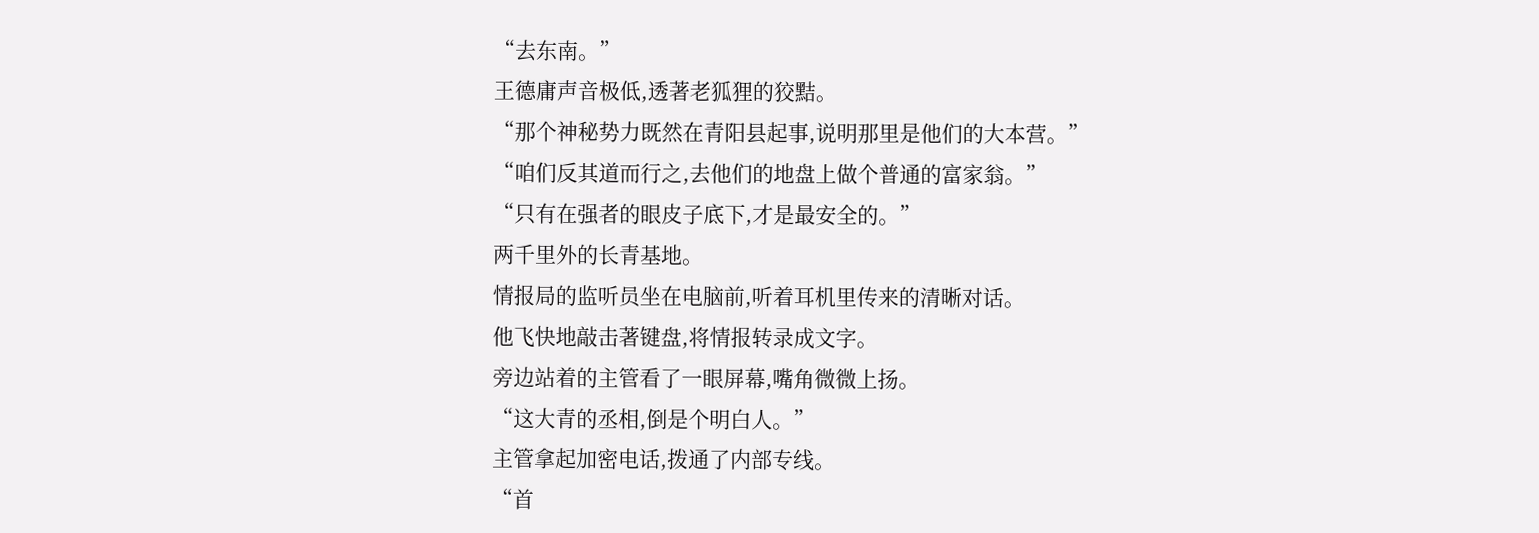“去东南。”
王德庸声音极低,透著老狐狸的狡黠。
“那个神秘势力既然在青阳县起事,说明那里是他们的大本营。”
“咱们反其道而行之,去他们的地盘上做个普通的富家翁。”
“只有在强者的眼皮子底下,才是最安全的。”
两千里外的长青基地。
情报局的监听员坐在电脑前,听着耳机里传来的清晰对话。
他飞快地敲击著键盘,将情报转录成文字。
旁边站着的主管看了一眼屏幕,嘴角微微上扬。
“这大青的丞相,倒是个明白人。”
主管拿起加密电话,拨通了内部专线。
“首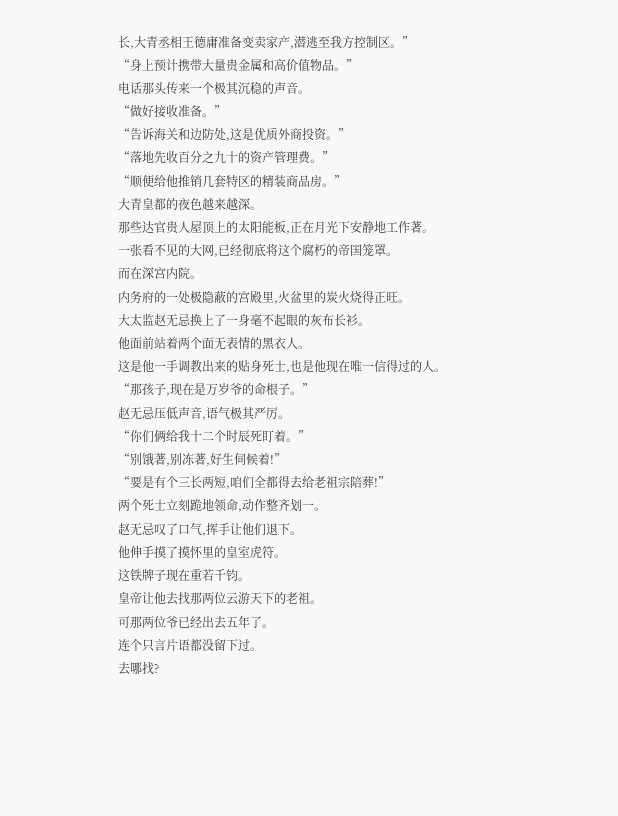长,大青丞相王德庸准备变卖家产,潜逃至我方控制区。”
“身上预计携带大量贵金属和高价值物品。”
电话那头传来一个极其沉稳的声音。
“做好接收准备。”
“告诉海关和边防处,这是优质外商投资。”
“落地先收百分之九十的资产管理费。”
“顺便给他推销几套特区的精装商品房。”
大青皇都的夜色越来越深。
那些达官贵人屋顶上的太阳能板,正在月光下安静地工作著。
一张看不见的大网,已经彻底将这个腐朽的帝国笼罩。
而在深宫内院。
内务府的一处极隐蔽的宫殿里,火盆里的炭火烧得正旺。
大太监赵无忌换上了一身毫不起眼的灰布长衫。
他面前站着两个面无表情的黑衣人。
这是他一手调教出来的贴身死士,也是他现在唯一信得过的人。
“那孩子,现在是万岁爷的命根子。”
赵无忌压低声音,语气极其严厉。
“你们俩给我十二个时辰死盯着。”
“别饿著,别冻著,好生伺候着!”
“要是有个三长两短,咱们全都得去给老祖宗陪葬!”
两个死士立刻跪地领命,动作整齐划一。
赵无忌叹了口气,挥手让他们退下。
他伸手摸了摸怀里的皇室虎符。
这铁牌子现在重若千钧。
皇帝让他去找那两位云游天下的老祖。
可那两位爷已经出去五年了。
连个只言片语都没留下过。
去哪找?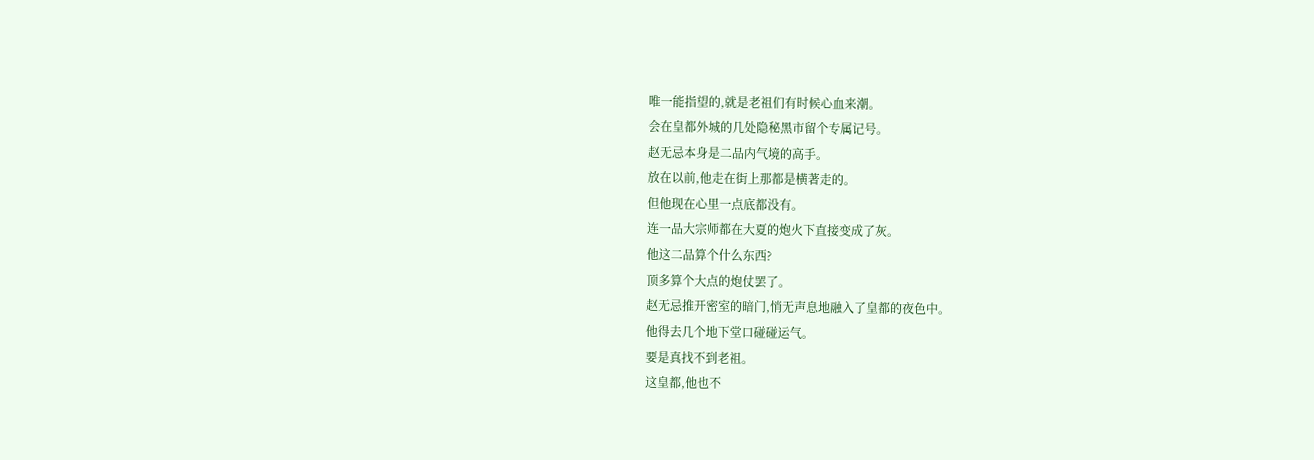唯一能指望的,就是老祖们有时候心血来潮。
会在皇都外城的几处隐秘黑市留个专属记号。
赵无忌本身是二品内气境的高手。
放在以前,他走在街上那都是横著走的。
但他现在心里一点底都没有。
连一品大宗师都在大夏的炮火下直接变成了灰。
他这二品算个什么东西?
顶多算个大点的炮仗罢了。
赵无忌推开密室的暗门,悄无声息地融入了皇都的夜色中。
他得去几个地下堂口碰碰运气。
要是真找不到老祖。
这皇都,他也不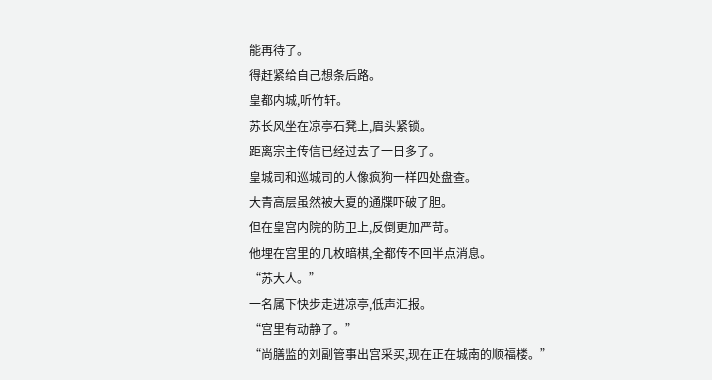能再待了。
得赶紧给自己想条后路。
皇都内城,听竹轩。
苏长风坐在凉亭石凳上,眉头紧锁。
距离宗主传信已经过去了一日多了。
皇城司和巡城司的人像疯狗一样四处盘查。
大青高层虽然被大夏的通牒吓破了胆。
但在皇宫内院的防卫上,反倒更加严苛。
他埋在宫里的几枚暗棋,全都传不回半点消息。
“苏大人。”
一名属下快步走进凉亭,低声汇报。
“宫里有动静了。”
“尚膳监的刘副管事出宫采买,现在正在城南的顺福楼。”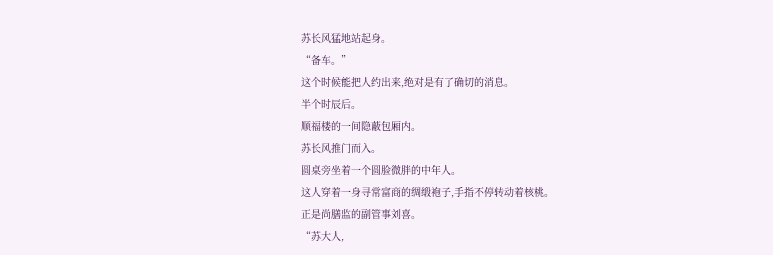苏长风猛地站起身。
“备车。”
这个时候能把人约出来,绝对是有了确切的消息。
半个时辰后。
顺福楼的一间隐蔽包厢内。
苏长风推门而入。
圆桌旁坐着一个圆脸微胖的中年人。
这人穿着一身寻常富商的绸缎袍子,手指不停转动着核桃。
正是尚膳监的副管事刘喜。
“苏大人,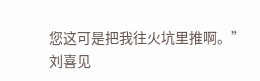您这可是把我往火坑里推啊。”
刘喜见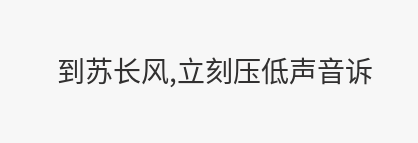到苏长风,立刻压低声音诉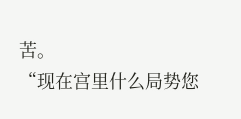苦。
“现在宫里什么局势您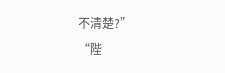不清楚?”
“陛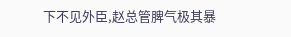下不见外臣,赵总管脾气极其暴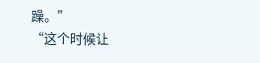躁。”
“这个时候让